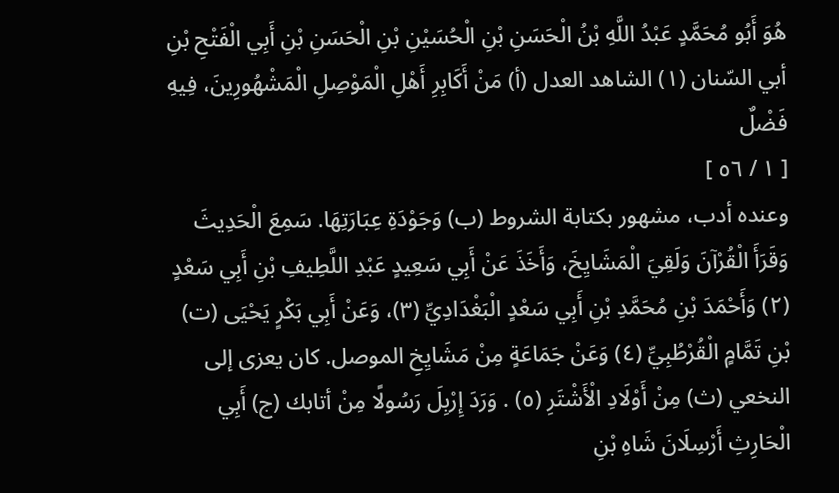هُوَ أَبُو مُحَمَّدٍ عَبْدُ اللَّهِ بْنُ الْحَسَنِ بْنِ الْحُسَيْنِ بْنِ الْحَسَنِ بْنِ أَبِي الْفَتْحِ بْنِ أبي السّنان (١) الشاهد العدل (أ) مَنْ أَكَابِرِ أَهْلِ الْمَوْصِلِ الْمَشْهُورِينَ، فِيهِ فَضْلٌ
[ ١ / ٥٦ ]
وعنده أدب، مشهور بكتابة الشروط (ب) وَجَوْدَةِ عِبَارَتِهَا. سَمِعَ الْحَدِيثَ وَقَرَأَ الْقُرْآنَ وَلَقِيَ الْمَشَايِخَ، وَأَخَذَ عَنْ أَبِي سَعِيدٍ عَبْدِ اللَّطِيفِ بْنِ أَبِي سَعْدٍ (٢) وَأَحْمَدَ بْنِ مُحَمَّدِ بْنِ أَبِي سَعْدٍ الْبَغْدَادِيِّ (٣)، وَعَنْ أَبِي بَكْرٍ يَحْيَى (ت) بْنِ تَمَّامٍ الْقُرْطُبِيِّ (٤) وَعَنْ جَمَاعَةٍ مِنْ مَشَايِخِ الموصل. كان يعزى إلى النخعي (ث) مِنْ أَوْلَادِ الْأَشْتَرِ (٥) . وَرَدَ إِرْبِلَ رَسُولًا مِنْ أتابك (ج) أَبِي الْحَارِثِ أَرْسِلَانَ شَاهِ بْنِ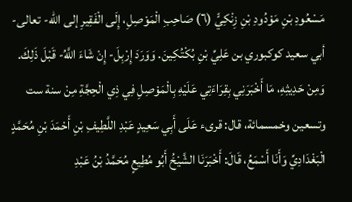مَسْعُودِ بْنِ مَوْدُودِ بْنِ زِنْكِيٍّ (٦) صَاحِبِ الْمَوْصِلِ، إِلَى الْفَقِيرِ إلى الله- تعالى- أبي سعيد كوكبوري بن عَلِيِّ بْنِ بُكْتُكِينَ. وَوَرَدَ إِرْبِلَ- إِنْ شَاءَ اللَّهُ- قَبْلَ ذَلِكَ.
وَمِنْ حَدِيثِهِ، مَا أَخْبَرَنِي بِقِرَاءَتِي عَلَيْهِ بِالْمَوْصِلِ فِي ذِي الْحِجَّةِ مِنْ سنة ست وتسعين وخمسمائة، قال: قرىء عَلَى أَبِي سَعِيدٍ عَبْدِ اللَّطِيفِ بْنِ أَحْمَدَ بْنِ مُحَمَّدٍ الْبَغْدَادِيِّ وَأَنَا أَسْمَعُ، قَالَ: أَخْبَرَنَا الشَّيْخُ أَبُو مُطِيعٍ مُحَمَّدُ بْنُ عَبْدِ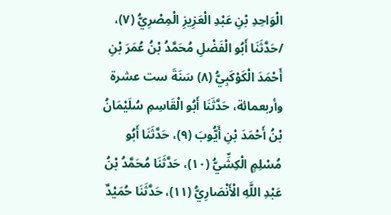الْوَاحِدِ بْنِ عَبْدِ الْعَزِيزِ الْمِصْرِيُّ (٧)، /حَدَّثَنَا أَبُو الْفَضْلِ مُحَمَّدُ بْنُ عُمَرَ بْنِ أَحْمَدَ الْكَوْكَبِيُّ (٨) سَنَةَ ست عشرة وأربعمائة، حَدَّثَنَا أَبُو الْقَاسِمِ سُلَيْمَانُ بْنُ أَحْمَدَ بْنِ أَيُّوبَ (٩)، حَدَّثَنَا أَبُو مُسْلِمٍ الْكِشِّيُّ (١٠)، حَدَّثَنَا مُحَمَّدُ بْنُ عَبْدِ اللَّهِ الْأَنْصَارِيُّ (١١)، حَدَّثَنَا حُمَيْدٌ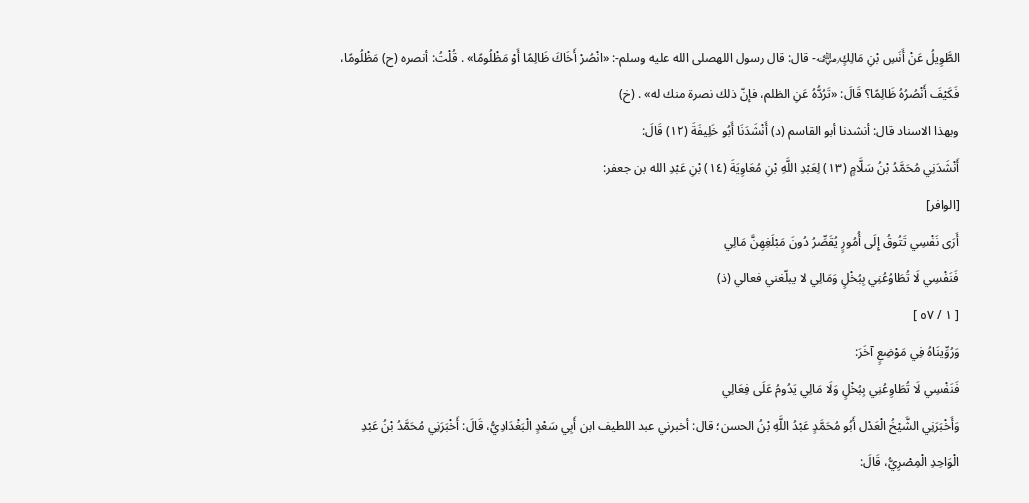الطَّوِيلُ عَنْ أَنَسِ بْنِ مَالِكٍ﵁- قال: قال رسول اللهصلى الله عليه وسلم-: «انْصُرْ أَخَاكَ ظَالِمًا أَوْ مَظْلُومًا» . قُلْتُ: أنصره (ح) مَظْلُومًا، فَكَيْفَ أَنْصُرُهُ ظَالِمًا؟ قَالَ: «تَرُدُّهُ عَنِ الظلم، فإنّ ذلك نصرة منك له» . (خ)
وبهذا الاسناد قال: أنشدنا أبو القاسم (د) أَنْشَدَنَا أَبُو خَلِيفَةَ (١٢) قَالَ:
أَنْشَدَنِي مُحَمَّدُ بْنُ سَلَّامٍ (١٣) لِعَبْدِ اللَّهِ بْنِ مُعَاوِيَةَ (١٤) بْنِ عَبْدِ الله بن جعفر:
[الوافر]
أَرَى نَفْسِي تَتُوقُ إِلَى أُمُورٍ يُقَصِّرُ دُونَ مَبْلَغِهِنَّ مَالِي
فَنَفْسِي لَا تُطَاوُعُنِي بِبُخْلٍ وَمَالِي لا يبلّغني فعالي (ذ)
[ ١ / ٥٧ ]
وَرُوِّينَاهُ فِي مَوْضِعٍ آخَرَ:
فَنَفْسِي لَا تُطَاوِعُنِي بِبُخْلٍ وَلَا مَالِي يَدُومُ عَلَى فِعَالِي
وَأَخْبَرَنِي الشَّيْخُ الْعَدْل أَبُو مُحَمَّدٍ عَبْدُ اللَّهِ بْنُ الحسن؛ قال: أخبرني عبد اللطيف ابن أَبِي سَعْدٍ الْبَغْدَادِيُّ، قَالَ: أَخْبَرَنِي مُحَمَّدُ بْنُ عَبْدِ الْوَاحِدِ الْمِصْرِيُّ، قَالَ: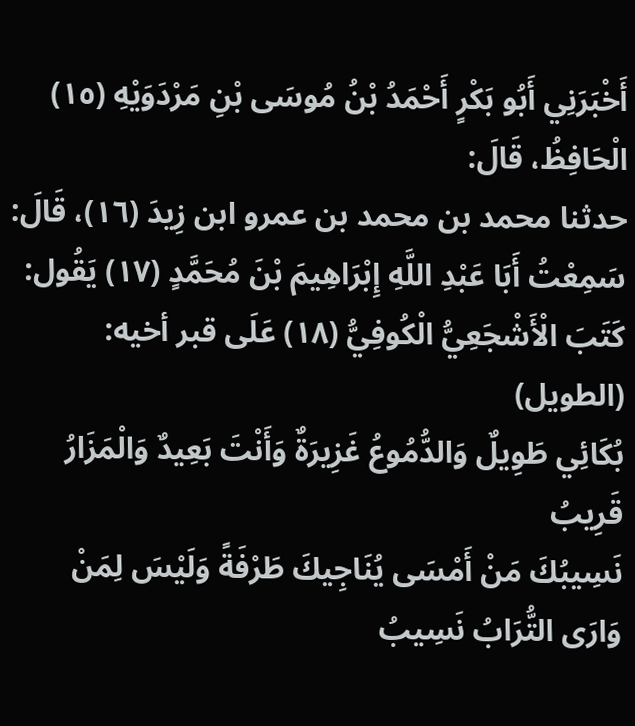أَخْبَرَنِي أَبُو بَكْرٍ أَحْمَدُ بْنُ مُوسَى بْنِ مَرْدَوَيْهِ (١٥) الْحَافِظُ، قَالَ:
حدثنا محمد بن محمد بن عمرو ابن زِيدَ (١٦)، قَالَ: سَمِعْتُ أَبَا عَبْدِ اللَّهِ إِبْرَاهِيمَ بْنَ مُحَمَّدٍ (١٧) يَقُول: كَتَبَ الْأَشْجَعِيُّ الْكُوفِيُّ (١٨) عَلَى قبر أخيه: (الطويل)
بُكَائِي طَوِيلٌ وَالدُّمُوعُ غَزِيرَةٌ وَأَنْتَ بَعِيدٌ وَالْمَزَارُ قَرِيبُ
نَسِيبُكَ مَنْ أَمْسَى يُنَاجِيكَ طَرْفَةً وَلَيْسَ لِمَنْ وَارَى التُّرَابُ نَسِيبُ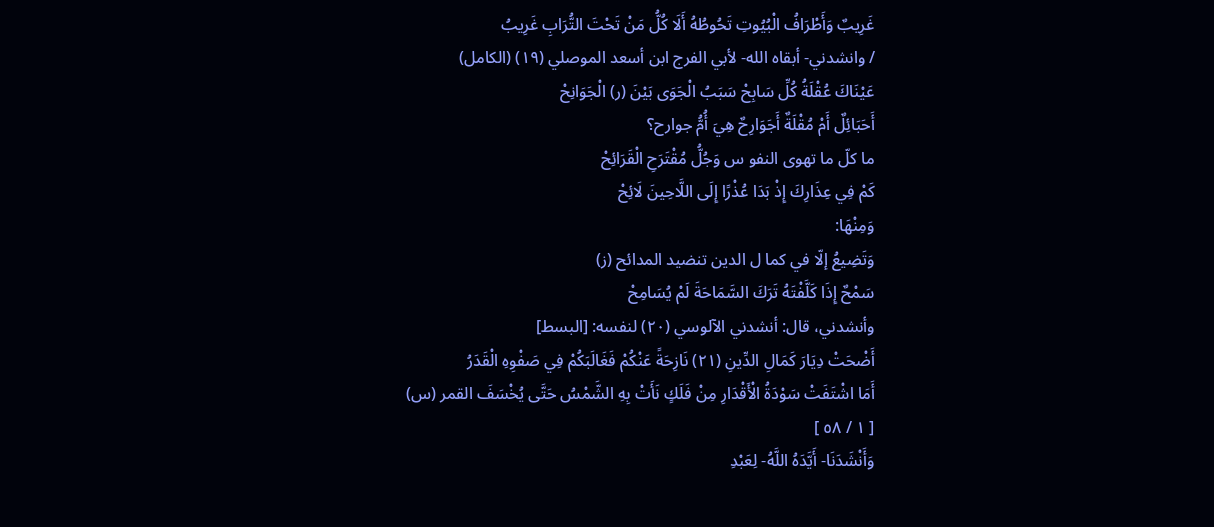غَرِيبٌ وَأَطْرَافُ الْبُيُوتِ تَحُوطُهُ أَلَا كُلُّ مَنْ تَحْتَ التُّرَابِ غَرِيبُ
/ وانشدني- أبقاه الله- لأبي الفرج ابن أسعد الموصلي (١٩) (الكامل)
عَيْنَاكَ عُقْلَةُ كُلِّ سَابِحْ سَبَبُ الْجَوَى بَيْنَ (ر) الْجَوَانِحْ
أَحَبَائِلٌ أَمْ مُقْلَةٌ أَجَوَارِحٌ هِيَ أُمُّ جوارح؟
ما كلّ ما تهوى النفو س وَجُلُّ مُقْتَرَحِ الْقَرَائِحْ
كَمْ فِي عِذَارِكَ إِذْ بَدَا عُذْرًا إِلَى اللَّاحِينَ لَائِحْ
وَمِنْهَا:
وَتَضِيعُ إلّا في كما ل الدين تنضيد المدائح (ز)
سَمْحٌ إِذَا كَلَّفْتَهُ تَرَكَ السَّمَاحَةَ لَمْ يُسَامِحْ
وأنشدني، قال: أنشدني الآلوسي (٢٠) لنفسه: [البسط]
أَضْحَتْ دِيَارَ كَمَالِ الدِّينِ (٢١) نَازِحَةً عَنْكُمْ فَغَالَبَكُمْ فِي صَفْوِهِ الْقَدَرُ
أَمَا اشْتَفَتْ سَوْدَةُ الْأَقْدَارِ مِنْ فَلَكٍ نَأَتْ بِهِ الشَّمْسُ حَتَّى يُخْسَفَ القمر (س)
[ ١ / ٥٨ ]
وَأَنْشَدَنَا- أَيَّدَهُ اللَّهُ- لِعَبْدِ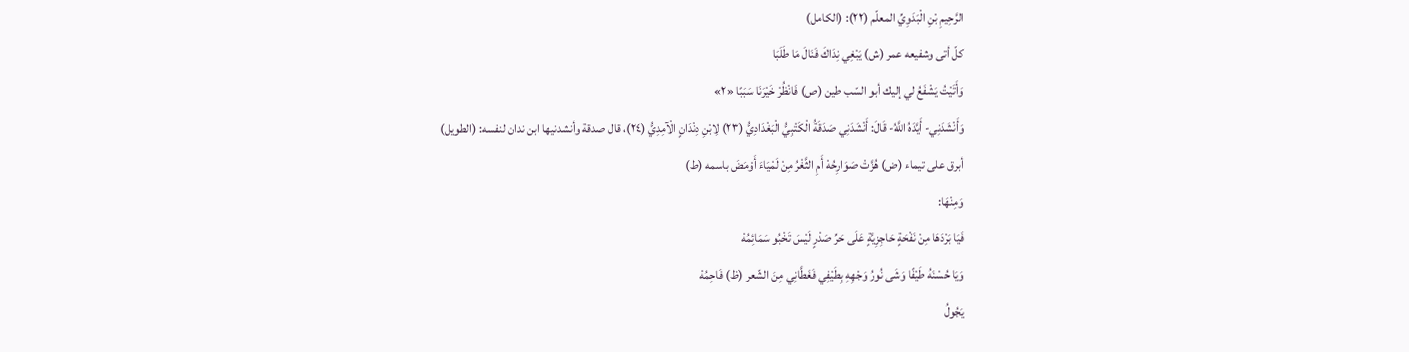الرَّحِيمِ بْنِ الْبَدَوِيِّ المعلّم (٢٢): (الكامل)
كلّ أتى وشفيعه عمر (ش) يَبْغِي نِدَاكَ فَنَالَ مَا طَلَبَا
وَأَتَيْتُ يَشْفَعُ لي إليك أبو السّب طين (ص) فَانْظُرْ خَيْرَنَا سَبَبًا «٢»
وَأَنْشَدَنِي- أَيَّدَهُ اللَّهُ- قَالَ: أَنْشَدَنِي صَدَقَةُ الْكَتْبِيُّ الْبَغْدَادِيُّ (٢٣) لِابْنِ دِنْدَانٍ الْآمِدِيُّ (٢٤)، قال صدقة وأنشدنيها ابن ندان لنفسه: (الطويل)
أبرق على تيماء (ض) هُزَّتْ صَوَارِحُهْ أَمِ الثَّغْرُ مِنْ لَمْيَاءَ أَوْمَضَ باسمه (ط)
وَمِنْهَا:
فَيَا بَرْدَهَا مِنْ نَفْحَةٍ حَاجِزِيَّةٍ عَلَى حَرِّ صَدْرٍ لَيْسَ تَخْبُو سَمَائِمُهْ
وَيَا حُسْنَهُ طَيْفًا وَشَى نُورُ وَجْهِهِ بِطَيْفِي فَغَطَّانِي مِنَ الشّعر (ظ) فَاحِمُهْ
يَجُولُ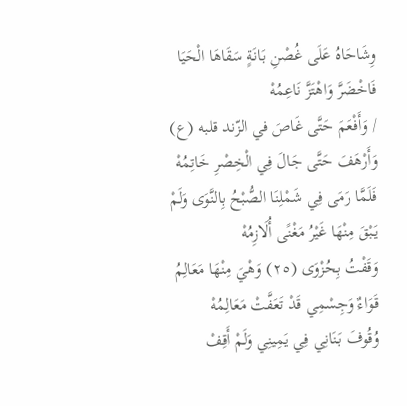وِشَاحَاهُ عَلَى غُصْنِ بَانَةٍ سَقَاهَا الْحَيَا فَاخْضَرَّ وَاهْتَزَّ نَاعِمُهْ
/ وَأَفْعَمَ حَتَّى غَاصَ في الزّند قلبه (ع) وَأَرْهَفَ حَتَّى جَالَ فِي الْخِصْرِ خَاتِمُهْ
فَلَمَّا رَمَى فِي شَمْلِنَا الصُّبْحُ بِالنَّوَى وَلَمْ يَبْقَ مِنْهَا غَيْرُ مَغْنًى أُلَازِمُهْ
وَقَفْتُ بِحُزْوَى (٢٥) وَهْيَ مِنْهَا مَعَالِمُ قَوَاءٌ وَجِسْمِي قَدْ تَعَفَّتْ مَعَالِمُهْ
وُقُوفَ بَنَانِي فِي يَمِينِي وَلَمْ أَقِفْ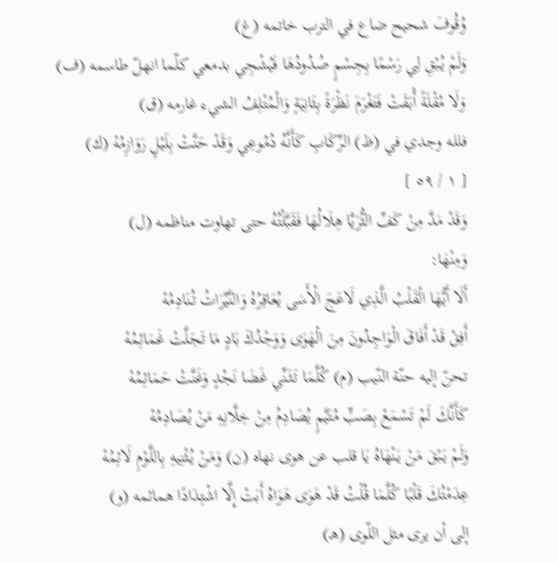وُقُوفَ شحيح ضاع في الترب خاتمه (غ)
وَلَمْ يُبْقِ لِي رَسْمًا بِجِسْمٍ صُدُودُهَا فَيُشْجِي بدمعي كلّما انهلّ طاسمه (ف)
وَلَا مُقْلَةً أْبَقَتْ فَتَغْرَمَ نَظْرَةً بِثَانِيَةٍ وَالْمُتْلِفُ الشيء غارمه (ق)
فلله وجدي في (ظ) الرِّكَابِ كَأَنَّهُ دُمُوعِي وَقَدْ حَنَّتْ بِلَيْلٍ رَوَازِمُهْ (ك)
[ ١ / ٥٩ ]
وَقَدْ مَدَّ مِنْ كَفِّ الثُّرَيَّا هِلَالُهَا فَقَبَّلْتُهُ حتى تهاوت مناظمه (ل)
وَمِنْهَا:
أَلَا أَيُّهَا الْقَلْبُ الَّذِي لَاعَجَ الْأَسَى يُعَاقِرُهُ وَالنَّيِّرَاتُ تُنَادِمُهْ
أَفِقْ قَدْ أَفَاقَ الْوَاجِدُونَ مِنَ الْهَوَى وَوَجْدُكَ بَادٍ مَا تَجَلَّتْ غَمَائِمُهْ
تحنّ إليه حنّة النّيب (م) كُلَّمَا تَثَنِّي غَضَا نَجْدٍ وَغَنَّتْ حَمَائِمُهْ
كَأَنَّكَ لَمْ تَسْمَعْ بِصَبٍّ مُتَيَّمٍ يُصَادِمُ مِنْ خِلَّانِهِ مَنْ يُصَادِمُهْ
وَلَمْ يَبْقَ مَنْ يَنْهَاهُ يَا قلب عن هوى نهاه (ن) وَمَنْ يُثْنِيهِ بِاللَّوْمِ لَائِمُهْ
عِدَمْتُكَ قَلْبًا كُلَّمَا قُلْتُ قَدْ هَوَى هَوَاهُ أَبَتْ إِلَّا اشْتِدَادًا همائمه (و)
إلى أن يرى مثل اللّوى (هـ)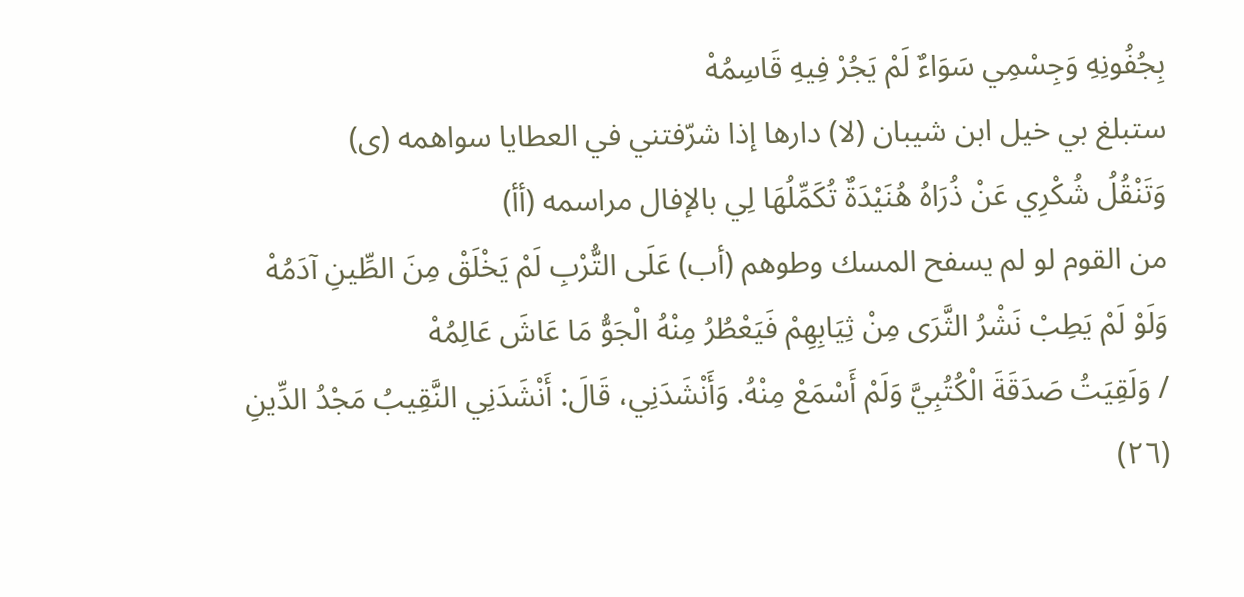بِجُفُونِهِ وَجِسْمِي سَوَاءٌ لَمْ يَجُرْ فِيهِ قَاسِمُهْ
ستبلغ بي خيل ابن شيبان (لا) دارها إذا شرّفتني في العطايا سواهمه (ى)
وَتَنْقُلُ شُكْرِي عَنْ ذُرَاهُ هُنَيْدَةٌ تُكَمِّلُهَا لِي بالإفال مراسمه (أأ)
من القوم لو لم يسفح المسك وطوهم (أب) عَلَى التُّرْبِ لَمْ يَخْلَقْ مِنَ الطِّينِ آدَمُهْ
وَلَوْ لَمْ يَطِبْ نَشْرُ الثَّرَى مِنْ ثِيَابِهِمْ فَيَعْطُرُ مِنْهُ الْجَوُّ مَا عَاشَ عَالِمُهْ
/ وَلَقِيَتُ صَدَقَةَ الْكُتُبِيَّ وَلَمْ أَسْمَعْ مِنْهُ. وَأَنْشَدَنِي، قَالَ: أَنْشَدَنِي النَّقِيبُ مَجْدُ الدِّينِ (٢٦)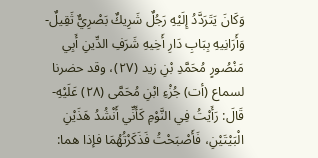وَكَانَ يَتَرَدَّدُ إِلَيْهِ رَجُلٌ شَرِيكٌ بَصْرِيٌّ ثَقِيلٌ- وَأَرَانِيهِ بِبَابِ دَارِ أَخِيهِ شَرَفِ الدِّينِ أَبِي مَنْصُورٍ مُحَمَّدِ بْنِ زيد (٢٧)، وقد حضرنا لسماع (أت) جُزْءِ ابْنِ مُحَمَّى (٢٨) عَلَيْهِ- قَالَ: رَأَيْتُ فِي النَّوْمِ كَأَنِّي أَنْشُدُ هَذَيْنِ الْبَيْتَيْنِ، فَأَصْبَحْتُ فَذَكَرْتُهُمَا فإذا هما: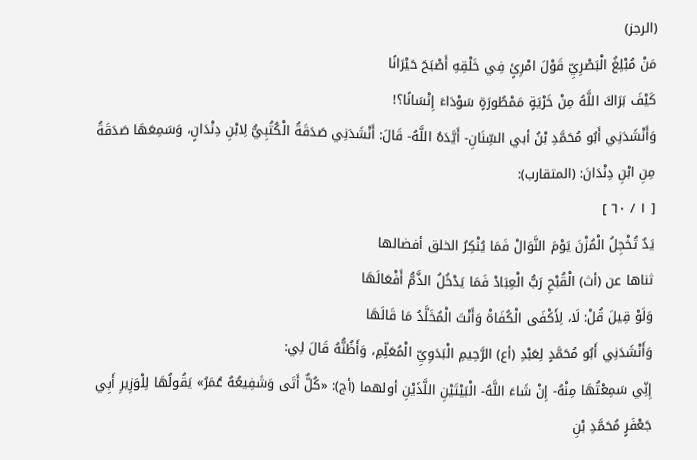(الرجز)
مَنْ مُبْلِغُ الْبَصْرِيِّ قَوْلَ امْرِئٍ فِي خَلْقِهِ أَصْبَحَ حَيْرَانًا
كَيْفَ بَرَاكَ اللَّهُ مِنْ خَرْيَةٍ مَمْطُورَةٍ سَوْدَاءَ إِنْسَانًا؟!
وَأَنْشَدَنِي أَبُو مُحَمَّدِ بْنُ أبي السِّنَانِ- أَيَّدَهُ اللَّهُ- قَالَ: أَنْشَدَنِي صَدَقَةُ الْكُتُبِيُّ لِابْنِ دِنْدَانٍ، وَسَمِعَهَا صَدَقَةُ مِنِ ابْنِ دِنْدَانَ: (المتقارب):
[ ١ / ٦٠ ]
يَدٌ تُخْجِلُ الْمُزْنَ يَوْمَ النَّوَالْ فَمَا يُنْكِرُ الخلق أفضالها
ثناها عن (أث) الْقُبْحِ رَبُّ الْعِبَادْ فَمَا يَدْخُلُ الذَّمُّ أَفْعَالَهَا
وَلَوْ قِيلَ قُلْ: لَا، لِأَكْفَى الْكُفَاةْ وَأَنْتَ الْمُخَلَّدُ مَا قَالَهَا
وَأَنْشَدَنِي أَبُو مُحَمَّدٍ لِعَبْدِ (أع) الرَّحِيمِ الْبَدَوِيِّ الْمُعَلِّمِ، وَأَظُنُّهُ قَالَ لِي:
إِنِّي سَمِعْتُهَا مِنْهُ- إِنْ شَاءَ اللَّهُ- الْبَيْتَيْنِ اللَّذَيْنِ أولهما (أج): «كُلٌّ أَتَى وَشَفِيعُهُ عُمَرُ» يَقُولُهَا لِلْوَزِيرِ أَبِي جَعْفَرٍ مُحَمَّدِ بْنِ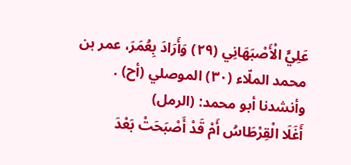عَلِيٍّ الْأَصْبَهَانِي (٢٩) وَأَرَادَ بِعُمَرَ، عمر بن محمد الملّاء (٣٠) الموصلي (أح) .
وأنشدنا أبو محمد: (الرمل)
أَغَلَا الْقِرْطَاسُ أَمْ قَدْ أَصْبَحَتْ بَعْدَ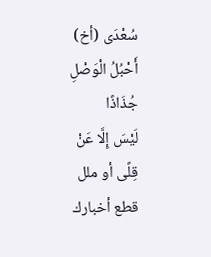سُعْدَى (أخ) أَحْبُلُ الْوَصْلِ جُذَاذًا
لَيْسَ إِلَّا عَنْ قِلًى أو ملل قطع أخبارك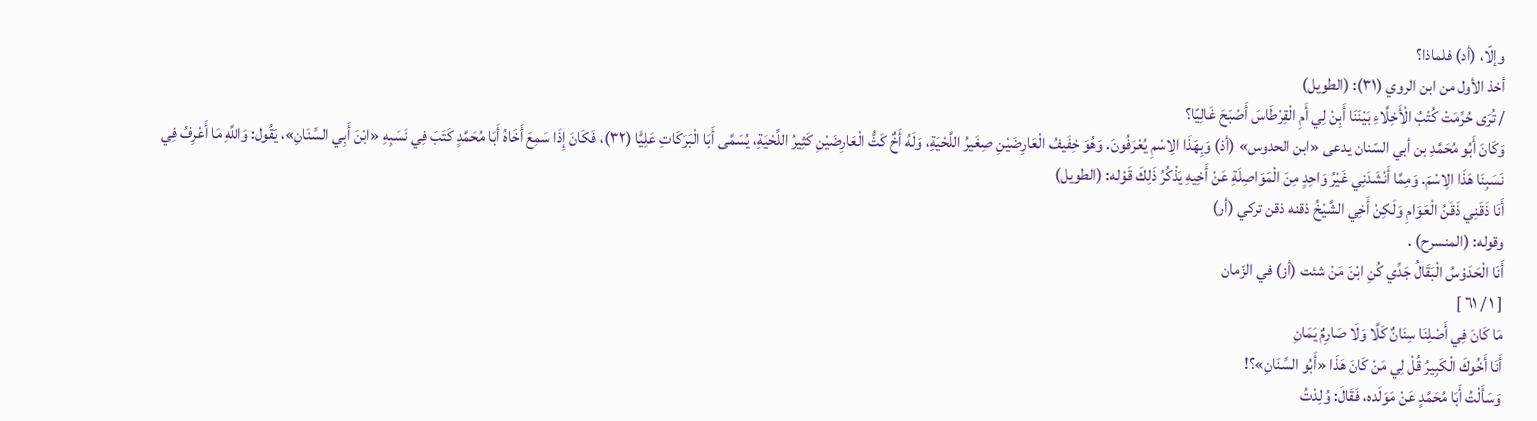وإلّا، (أد) فلماذا؟
أخذ الأول من ابن الروي (٣١): (الطويل)
/ تُرَى حُرِّمَتْ كُتْبُ الْأَخِلَّاءِ بَيْنَنَا أَبِنْ لِي أَمِ الْقِرْطَاسَ أَصْبَحَ غَالِيًا؟
وَكَانَ أَبُو مُحَمَّدِ بن أبي السّنان يدعى «ابن الحدوس» (أذ) وَبِهَذَا الِاسْمِ يُعْرَفُونَ. وَهُوَ خِفَيفُ الْعَارِضَيْنِ صِغَيرُ اللَّحْيَةِ، وَلَهُ أَخٌ كَثُّ الْعَارِضَيْنِ كَثِيرُ اللِّحْيَةِ، يُسَمَّى أَبَا الْبَرَكَاتِ عَلِيًّا (٣٢)، فَكَانَ إِذَا سَمِعَ أَخَاهُ أَبَا مُحَمَّدٍ كَتَبَ فِي نَسَبِهِ «ابْنَ أَبِي السِّنَانِ»، يَقُول: وَاللَّهِ مَا أَعْرِفُ فِي نَسَبِنَا هَذَا الِاسْمَ. وَمِمَّا أَنْشَدَنِي غَيْرُ وَاحِدٍ مِنَ الْمَوَاصِلَةِ عَنْ أَخِيهِ يَذْكُرُ ذَلِكَ قَوْله: (الطويل)
أَنَا ذَقَنِي ذَقَنُ الْعَوَامِ وَلَكِنْ أَخِي الشَّيْخُ ذقنه ذقن تركي (أر)
وقوله: (المنسرح) .
أَنَا الْحَدَوْسُ الْبَقَالُ جَدِّي كُنِ ابْنَ مَنْ شئت (أز) في الزّمان
[ ١ / ٦١ ]
مَا كَانَ فِي أَصْلِنَا سِنَانٌ كَلَّا وَلَا صَارِمٌ يَمَانِ
أَنَا أَخُوكَ الْكَبِيرُ قُلْ لِي مَنْ كَانَ هَذَا «أَبُو السِّنَانِ»؟!
وَسَأَلْتُ أَبَا مُحَمَّدٍ عَنْ مَوَلَده، فَقَالَ: وُلِدْتُ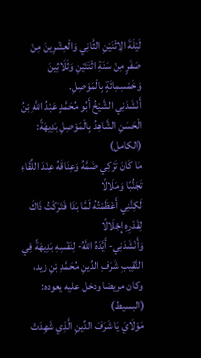لَيْلَةَ الِاثْنَيْنِ الثَّانِي وَالْعِشْرِينَ مِنْ صَفَرٍ مِنْ سَنَةِ اثْنَتَيْنِ وَثَلَاثِينَ وَخَمْسِمِائَةٍ بِالْمَوْصِلِ.
أَنْشَدَنِي الشَّيْخُ أَبُو مُحَمَّدٍ عَبْدُ اللَّهِ بْنُ الْحَسَنِ الشَّاهِدُ بِالْمَوْصِلِ بَدِيهَةً:
(الكامل)
مَا كَانَ تَرْكِي ضَمَّهُ وَعِنَاقَهُ عِنْدَ اللِّقَاءِ تَجَنُّبًا وَمَلَالًا
لَكِنَّنِي أَعْظَمْتُهُ لَمَّا بَدَا فَتَرَكْتُ ذَاكَ لِقَدْرِهِ إِجْلَالًا
وَأَنْشَدَنِي- أَيَّدَهُ اللَّهُ- لِنَفْسِهِ بَدِيهَةً فِي النَّقِيبِ شَرَفِ الدِّينِ مُحَمَّدِ بْنِ زيد، وكان مريضا ودخل عليه يعوده: (البسيط)
مَوْلَايَ يَا شَرَفَ الدِّينِ الَّذِي شَهِدَتْ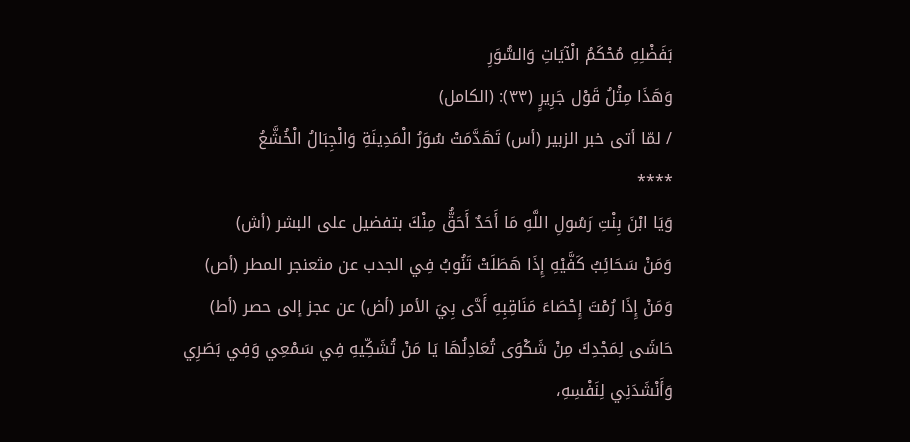بَفَضْلِهِ مُحْكَمُ الْآيَاتِ وَالسُّوَرِ
وَهَذَا مِثْلُ قَوْل جَرِيرٍ (٣٣): (الكامل)
/ لمّا أتى خبر الزبير (أس) تَهَدَّمَتْ سُوَرُ الْمَدِينَةِ وَالْجِبَالُ الْخُشَّعُ
****
وَيَا ابْنَ بِنْتِ رَسُولِ اللَّهِ مَا أَحَدٌ أَحَقُّ مِنْكَ بتفضيل على البشر (أش)
وَمَنْ سَحَائِبُ كَفَّيْهِ إِذَا هَطَلَتْ تَنُوبُ فِي الجدب عن مثعنجر المطر (أص)
وَمَنْ إِذَا رُمْتَ إِحْصَاءَ مَنَاقِبِهِ أَدَّى بِيَ الأمر (أض) عن عجز إلى حصر (أط)
حَاشَى لِمَجْدِكَ مِنْ شَكْوَى تُعَادِلُهَا يَا مَنْ تُشَكِّيهِ فِي سَمْعِي وَفِي بَصَرِي
وَأَنْشَدَنِي لِنَفْسِهِ،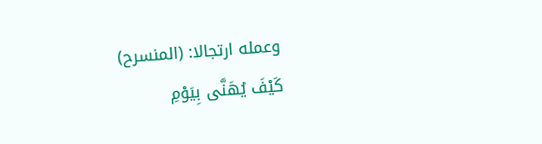وعمله ارتجالا: (المنسرح)
كَيْفَ يُهَنَّى بِيَوْمِ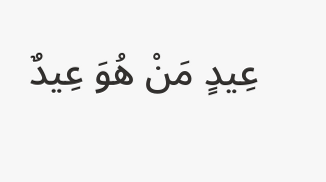عِيدٍ مَنْ هُوَ عِيدٌ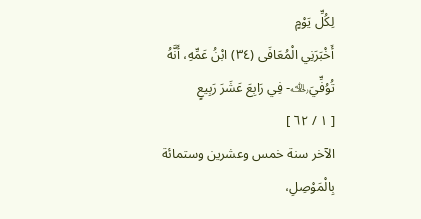لِكُلِّ يَوْمٍ
أَخْبَرَنِي الْمُعَافَى (٣٤) ابْنُ عَمِّهِ، أَنَّهُ تُوُفِّيَ﵀- فِي رَابِعَ عَشَرَ رَبِيعٍ
[ ١ / ٦٢ ]
الآخر سنة خمس وعشرين وستمائة بِالْمَوْصِلِ،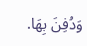وَدُفِنَ بِهَا.